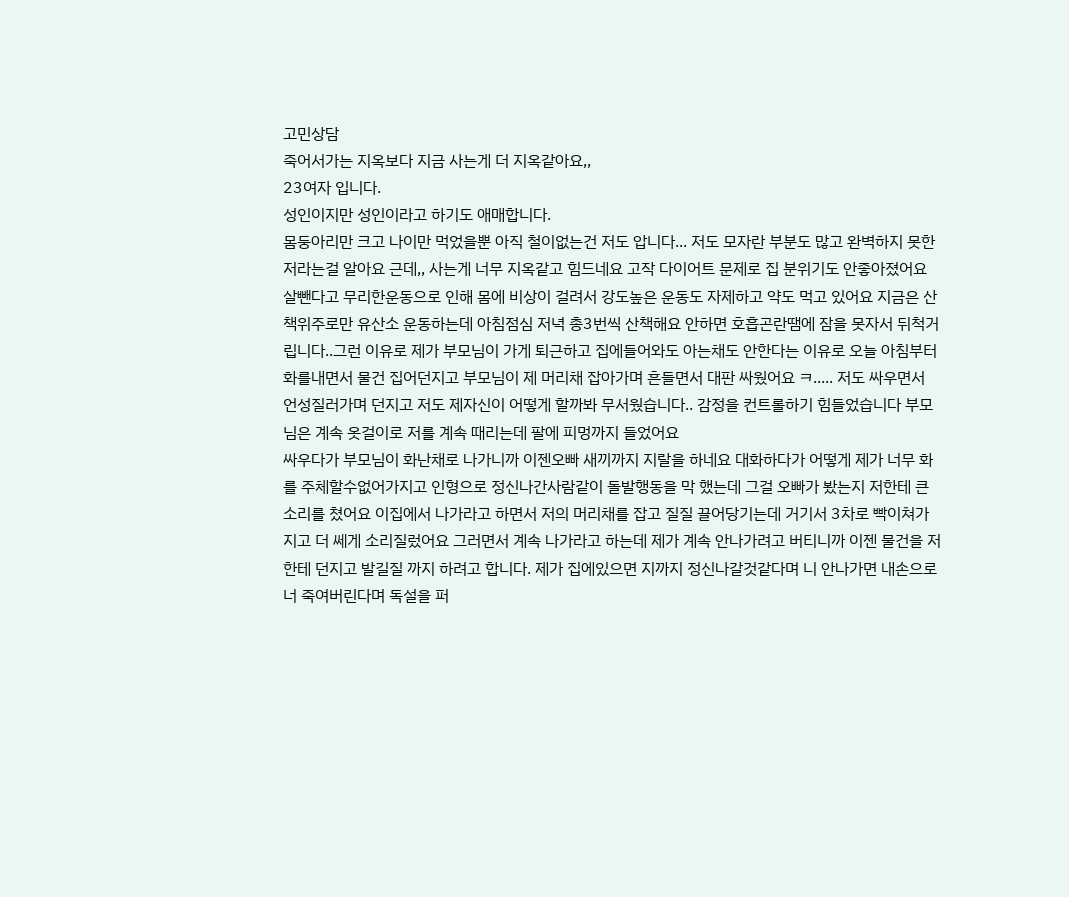고민상담
죽어서가는 지옥보다 지금 사는게 더 지옥같아요,,
23여자 입니다.
성인이지만 성인이라고 하기도 애매합니다.
몸둥아리만 크고 나이만 먹었을뿐 아직 철이없는건 저도 압니다... 저도 모자란 부분도 많고 완벽하지 못한 저라는걸 알아요 근데,, 사는게 너무 지옥같고 힘드네요 고작 다이어트 문제로 집 분위기도 안좋아졌어요 살뺀다고 무리한운동으로 인해 몸에 비상이 걸려서 강도높은 운동도 자제하고 약도 먹고 있어요 지금은 산책위주로만 유산소 운동하는데 아침점심 저녁 총3번씩 산책해요 안하면 호흡곤란땜에 잠을 못자서 뒤척거립니다..그런 이유로 제가 부모님이 가게 퇴근하고 집에들어와도 아는채도 안한다는 이유로 오늘 아침부터 화를내면서 물건 집어던지고 부모님이 제 머리채 잡아가며 흔들면서 대판 싸웠어요 ㅋ..... 저도 싸우면서 언성질러가며 던지고 저도 제자신이 어떻게 할까봐 무서웠습니다.. 감정을 컨트롤하기 힘들었습니다 부모님은 계속 옷걸이로 저를 계속 때리는데 팔에 피멍까지 들었어요
싸우다가 부모님이 화난채로 나가니까 이젠오빠 새끼까지 지랄을 하네요 대화하다가 어떻게 제가 너무 화를 주체할수없어가지고 인형으로 정신나간사람같이 돌발행동을 막 했는데 그걸 오빠가 봤는지 저한테 큰소리를 쳤어요 이집에서 나가라고 하면서 저의 머리채를 잡고 질질 끌어당기는데 거기서 3차로 빡이쳐가지고 더 쎄게 소리질렀어요 그러면서 계속 나가라고 하는데 제가 계속 안나가려고 버티니까 이젠 물건을 저한테 던지고 발길질 까지 하려고 합니다. 제가 집에있으면 지까지 정신나갈것같다며 니 안나가면 내손으로 너 죽여버린다며 독설을 퍼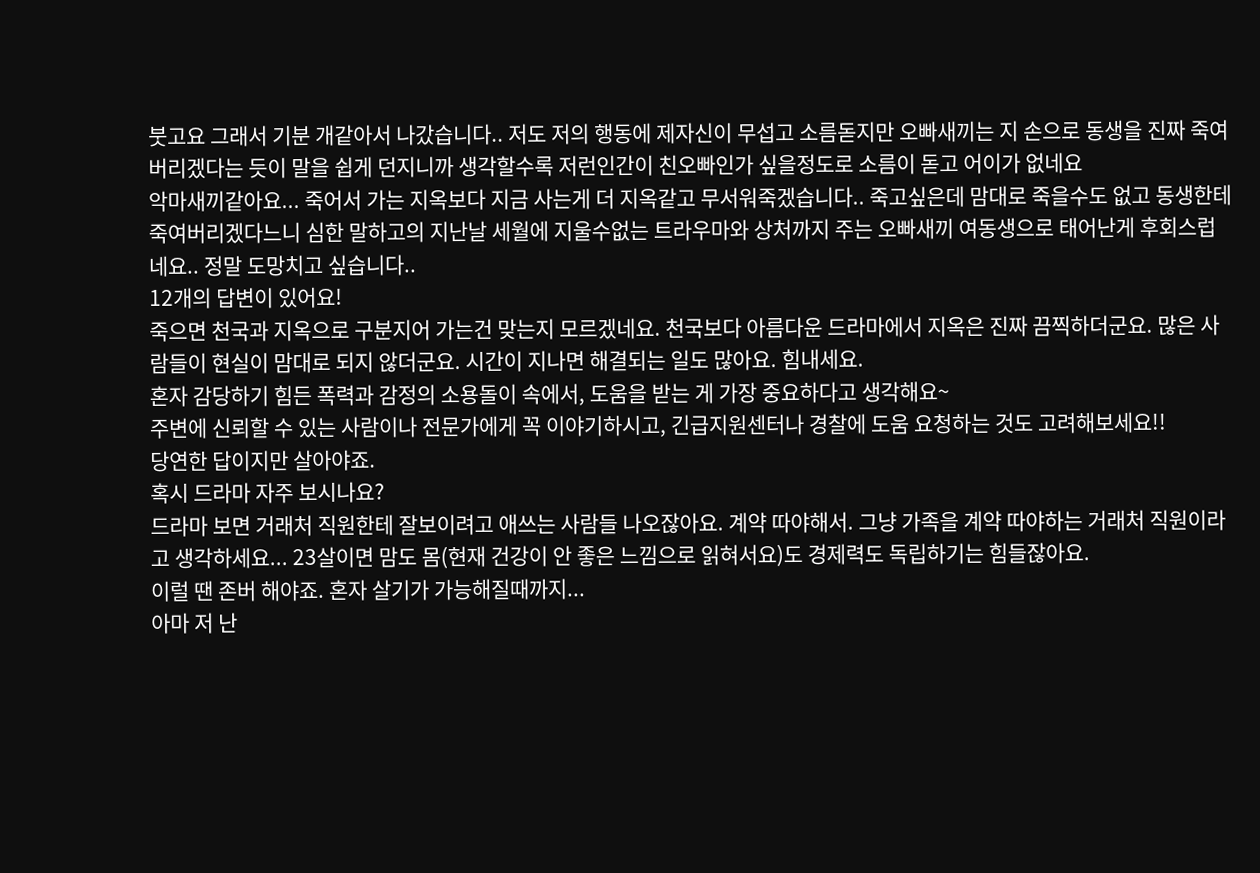붓고요 그래서 기분 개같아서 나갔습니다.. 저도 저의 행동에 제자신이 무섭고 소름돋지만 오빠새끼는 지 손으로 동생을 진짜 죽여버리겠다는 듯이 말을 쉽게 던지니까 생각할수록 저런인간이 친오빠인가 싶을정도로 소름이 돋고 어이가 없네요
악마새끼같아요... 죽어서 가는 지옥보다 지금 사는게 더 지옥같고 무서워죽겠습니다.. 죽고싶은데 맘대로 죽을수도 없고 동생한테 죽여버리겠다느니 심한 말하고의 지난날 세월에 지울수없는 트라우마와 상처까지 주는 오빠새끼 여동생으로 태어난게 후회스럽네요.. 정말 도망치고 싶습니다..
12개의 답변이 있어요!
죽으면 천국과 지옥으로 구분지어 가는건 맞는지 모르겠네요. 천국보다 아름다운 드라마에서 지옥은 진짜 끔찍하더군요. 많은 사람들이 현실이 맘대로 되지 않더군요. 시간이 지나면 해결되는 일도 많아요. 힘내세요.
혼자 감당하기 힘든 폭력과 감정의 소용돌이 속에서, 도움을 받는 게 가장 중요하다고 생각해요~
주변에 신뢰할 수 있는 사람이나 전문가에게 꼭 이야기하시고, 긴급지원센터나 경찰에 도움 요청하는 것도 고려해보세요!!
당연한 답이지만 살아야죠.
혹시 드라마 자주 보시나요?
드라마 보면 거래처 직원한테 잘보이려고 애쓰는 사람들 나오잖아요. 계약 따야해서. 그냥 가족을 계약 따야하는 거래처 직원이라고 생각하세요... 23살이면 맘도 몸(현재 건강이 안 좋은 느낌으로 읽혀서요)도 경제력도 독립하기는 힘들잖아요.
이럴 땐 존버 해야죠. 혼자 살기가 가능해질때까지...
아마 저 난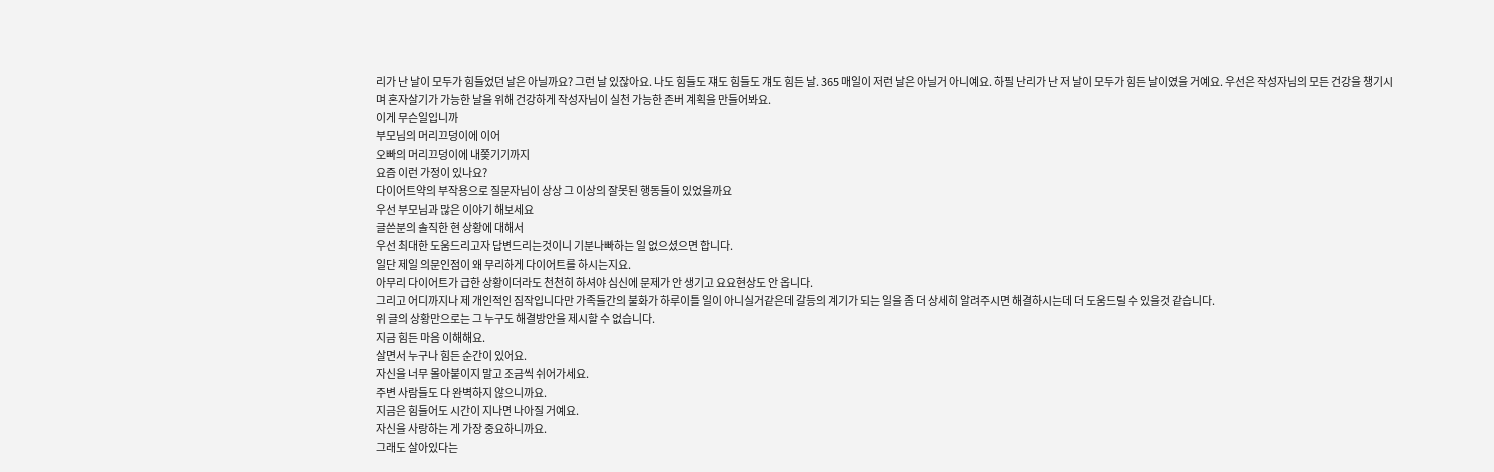리가 난 날이 모두가 힘들었던 날은 아닐까요? 그런 날 있잖아요. 나도 힘들도 쟤도 힘들도 걔도 힘든 날. 365 매일이 저런 날은 아닐거 아니예요. 하필 난리가 난 저 날이 모두가 힘든 날이였을 거예요. 우선은 작성자님의 모든 건강을 챙기시며 혼자살기가 가능한 날을 위해 건강하게 작성자님이 실천 가능한 존버 계획을 만들어봐요.
이게 무슨일입니까
부모님의 머리끄덩이에 이어
오빠의 머리끄덩이에 내쫒기기까지
요즘 이런 가정이 있나요?
다이어트약의 부작용으로 질문자님이 상상 그 이상의 잘못된 행동들이 있었을까요
우선 부모님과 많은 이야기 해보세요
글쓴분의 솔직한 현 상황에 대해서
우선 최대한 도움드리고자 답변드리는것이니 기분나빠하는 일 없으셨으면 합니다.
일단 제일 의문인점이 왜 무리하게 다이어트를 하시는지요.
아무리 다이어트가 급한 상황이더라도 천천히 하셔야 심신에 문제가 안 생기고 요요현상도 안 옵니다.
그리고 어디까지나 제 개인적인 짐작입니다만 가족들간의 불화가 하루이틀 일이 아니실거같은데 갈등의 계기가 되는 일을 좀 더 상세히 알려주시면 해결하시는데 더 도움드릴 수 있을것 같습니다.
위 글의 상황만으로는 그 누구도 해결방안을 제시할 수 없습니다.
지금 힘든 마음 이해해요.
살면서 누구나 힘든 순간이 있어요.
자신을 너무 몰아붙이지 말고 조금씩 쉬어가세요.
주변 사람들도 다 완벽하지 않으니까요.
지금은 힘들어도 시간이 지나면 나아질 거예요.
자신을 사랑하는 게 가장 중요하니까요.
그래도 살아있다는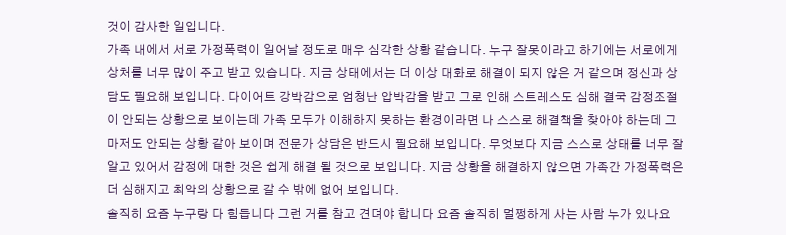것이 감사한 일입니다.
가족 내에서 서로 가정폭력이 일어날 정도로 매우 심각한 상황 같습니다. 누구 잘못이라고 하기에는 서로에게 상처를 너무 많이 주고 받고 있습니다. 지금 상태에서는 더 이상 대화로 해결이 되지 않은 거 같으며 정신과 상담도 필요해 보입니다. 다이어트 강박감으로 엄청난 압박감을 받고 그로 인해 스트레스도 심해 결국 감정조절이 안되는 상황으로 보이는데 가족 모두가 이해하지 못하는 환경이라면 나 스스로 해결책을 찾아야 하는데 그마저도 안되는 상황 같아 보이며 전문가 상담은 반드시 필요해 보입니다. 무엇보다 지금 스스로 상태를 너무 잘 알고 있어서 감정에 대한 것은 쉽게 해결 될 것으로 보입니다. 지금 상황을 해결하지 않으면 가족간 가정폭력은 더 심해지고 최악의 상황으로 갈 수 밖에 없어 보입니다.
솔직히 요즘 누구랑 다 힘듭니다 그런 거를 참고 견뎌야 합니다 요즘 솔직히 멀쩡하게 사는 사람 누가 있나요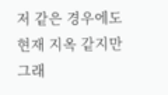저 같은 경우에도 현재 지옥 같지만 그래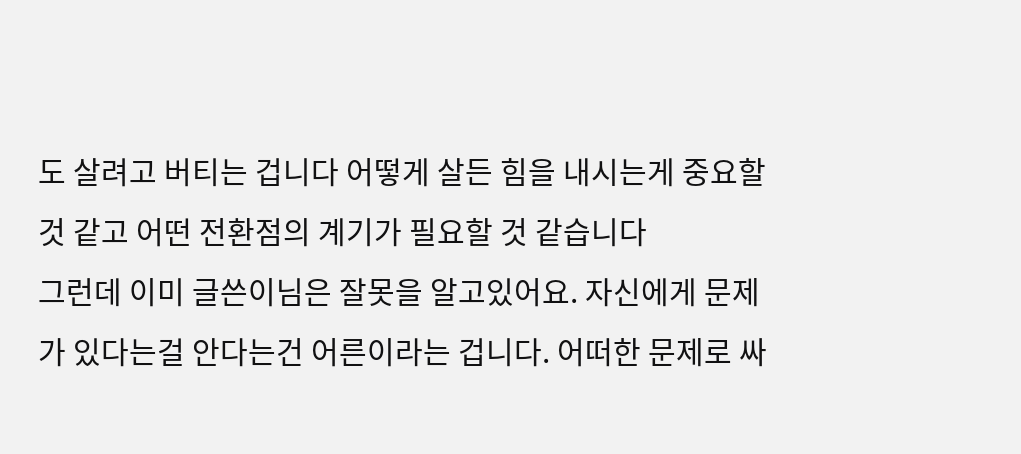도 살려고 버티는 겁니다 어떻게 살든 힘을 내시는게 중요할 것 같고 어떤 전환점의 계기가 필요할 것 같습니다
그런데 이미 글쓴이님은 잘못을 알고있어요. 자신에게 문제가 있다는걸 안다는건 어른이라는 겁니다. 어떠한 문제로 싸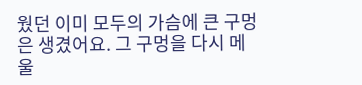웠던 이미 모두의 가슴에 큰 구멍은 생겼어요. 그 구멍을 다시 메울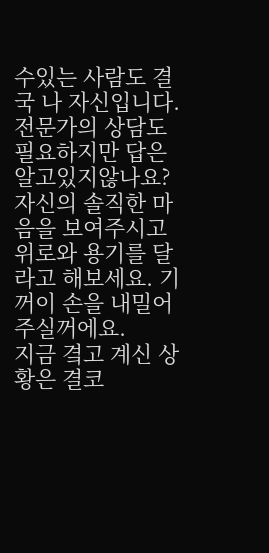수있는 사람도 결국 나 자신입니다. 전문가의 상담도 필요하지만 답은 알고있지않나요? 자신의 솔직한 마음을 보여주시고 위로와 용기를 달라고 해보세요. 기꺼이 손을 내밀어주실꺼에요.
지금 곀고 계신 상황은 결코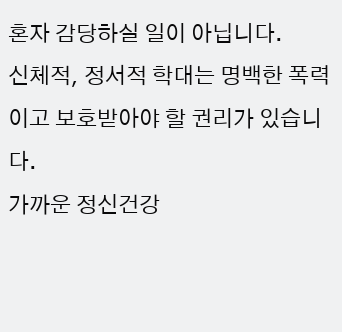혼자 감당하실 일이 아닙니다.
신체적, 정서적 학대는 명백한 폭력이고 보호받아야 할 권리가 있습니다.
가까운 정신건강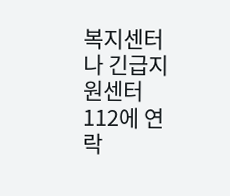복지센터나 긴급지원센터 112에 연락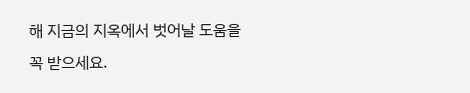해 지금의 지옥에서 벗어날 도움을 꼭 받으세요.